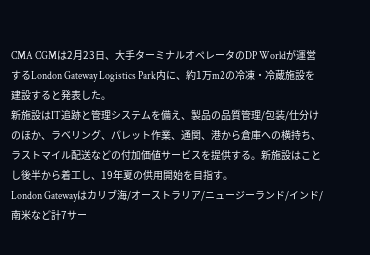CMA CGMは2月23日、大手ターミナルオペレータのDP Worldが運営するLondon Gateway Logistics Park内に、約1万m2の冷凍・冷蔵施設を建設すると発表した。
新施設はIT追跡と管理システムを備え、製品の品質管理/包装/仕分けのほか、ラベリング、パレット作業、通関、港から倉庫への横持ち、ラストマイル配送などの付加価値サービスを提供する。新施設はことし後半から着工し、19年夏の供用開始を目指す。
London Gatewayはカリブ海/オーストラリア/ニュージーランド/インド/南米など計7サー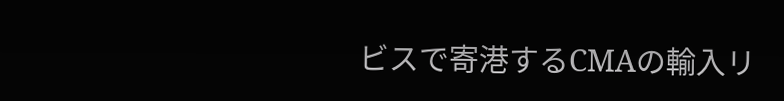ビスで寄港するCMAの輸入リ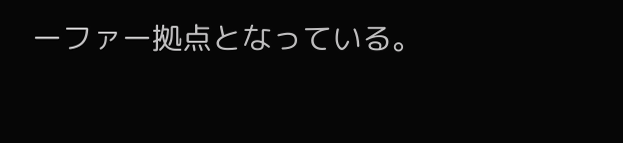ーファー拠点となっている。